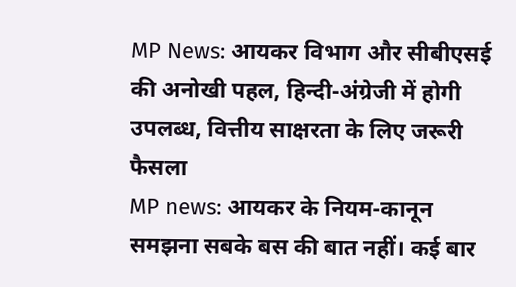MP News: आयकर विभाग और सीबीएसई की अनोखी पहल, हिन्दी-अंग्रेजी में होगी उपलब्ध, वित्तीय साक्षरता के लिए जरूरी फैसला
MP news: आयकर के नियम-कानून समझना सबके बस की बात नहीं। कई बार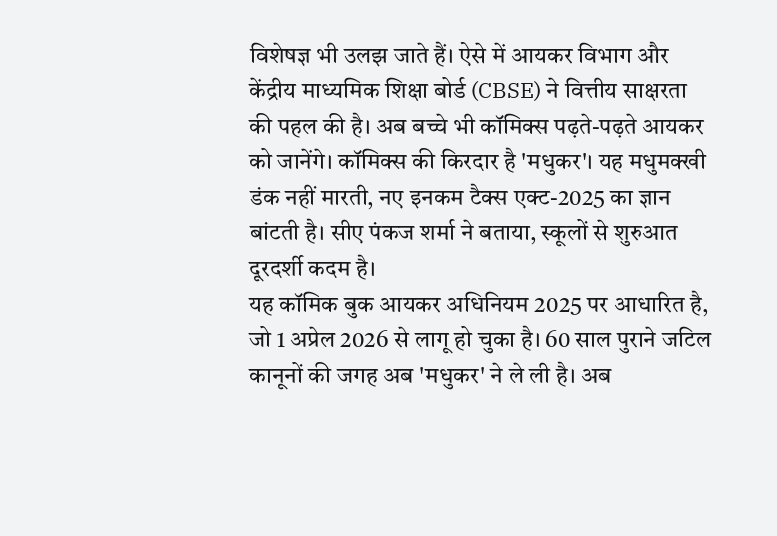विशेषज्ञ भी उलझ जाते हैं। ऐसे में आयकर विभाग और केंद्रीय माध्यमिक शिक्षा बोर्ड (CBSE) ने वित्तीय साक्षरता की पहल की है। अब बच्चे भी कॉमिक्स पढ़ते-पढ़ते आयकर को जानेंगे। कॉमिक्स की किरदार है 'मधुकर'। यह मधुमक्खी डंक नहीं मारती, नए इनकम टैक्स एक्ट-2025 का ज्ञान बांटती है। सीए पंकज शर्मा ने बताया, स्कूलों से शुरुआत दूरदर्शी कदम है।
यह कॉमिक बुक आयकर अधिनियम 2025 पर आधारित है, जो 1 अप्रेल 2026 से लागू हो चुका है। 60 साल पुराने जटिल कानूनों की जगह अब 'मधुकर' ने ले ली है। अब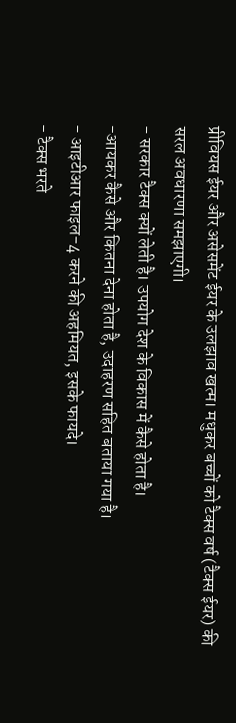प्रीवियस ईयर और असेसमेंट ईयर के उलझाव खत्म। मधुकर बच्चों को टैक्स वर्ष (टैक्स ईयर) की सरल अवधारणा समझाएगी।
- सरकार टैक्स क्यों लेती है। उपयोग देश के विकास में कैसे होता है।
-आयकर कैसे और कितना देना होता है, उदाहरण सहित बताया गया है।
- आइटीआर फाइल-4 करने की अहमियत, इसके फायदे।
- टैक्स भरते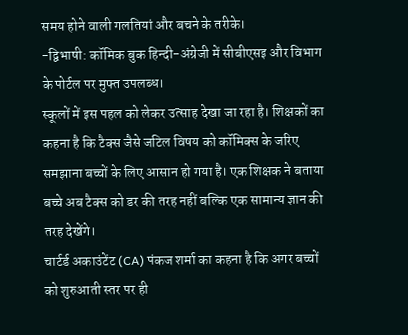समय होने वाली गलतियां और बचने के तरीके।
-द्विभाषी: कॉमिक बुक हिन्दी-अंग्रेजी में सीबीएसइ और विभाग के पोर्टल पर मुफ्त उपलब्ध।
स्कूलों में इस पहल को लेकर उत्साह देखा जा रहा है। शिक्षकों का कहना है कि टैक्स जैसे जटिल विषय को कॉमिक्स के जरिए समझाना बच्चों के लिए आसान हो गया है। एक शिक्षक ने बताया बच्चे अब टैक्स को डर की तरह नहीं बल्कि एक सामान्य ज्ञान की तरह देखेंगे।
चार्टर्ड अकाउंटेंट (CA) पंकज शर्मा का कहना है कि अगर बच्चों को शुरुआती स्तर पर ही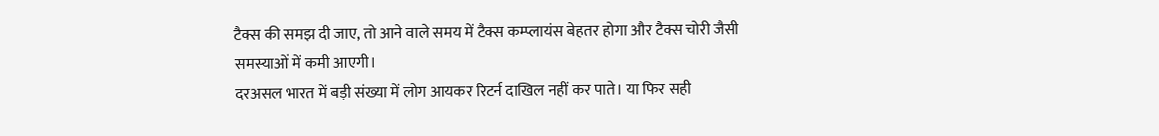टैक्स की समझ दी जाए, तो आने वाले समय में टैक्स कम्प्लायंस बेहतर होगा और टैक्स चोरी जैसी समस्याओं में कमी आएगी।
दरअसल भारत में बड़ी संख्या में लोग आयकर रिटर्न दाखिल नहीं कर पाते। या फिर सही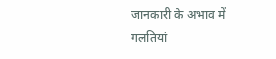जानकारी के अभाव में गलतियां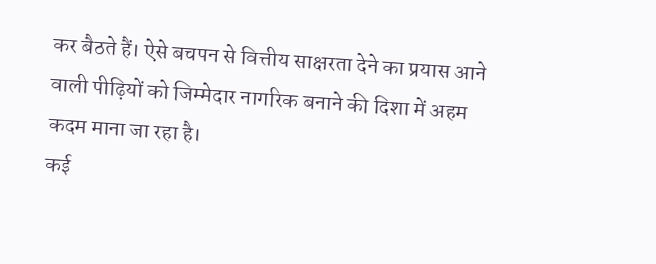कर बैठते हैं। ऐसे बचपन से वित्तीय साक्षरता देने का प्रयास आने वाली पीढ़ियों को जिम्मेदार नागरिक बनाने की दिशा में अहम कदम माना जा रहा है।
कई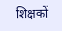शिक्षकों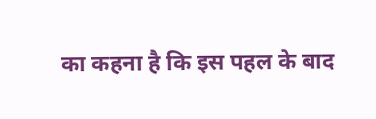का कहना है कि इस पहल के बाद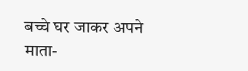बच्चे घर जाकर अपने माता-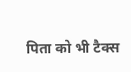पिता को भी टैक्स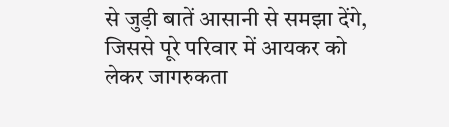से जुड़ी बातें आसानी से समझा देंगे, जिससे पूरे परिवार में आयकर को लेकर जागरुकता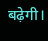बढ़ेगी।